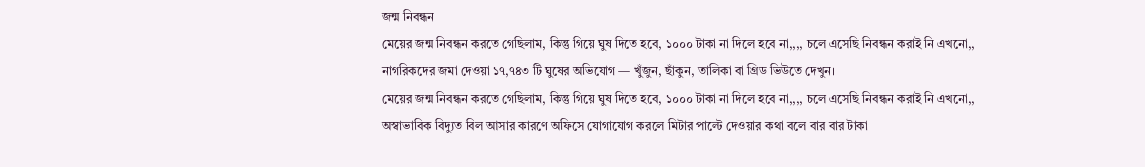জন্ম নিবন্ধন
মেয়ের জন্ম নিবন্ধন করতে গেছিলাম, কিন্তু গিয়ে ঘুষ দিতে হবে, ১০০০ টাকা না দিলে হবে না,,,, চলে এসেছি নিবন্ধন করাই নি এখনো,,
নাগরিকদের জমা দেওয়া ১৭,৭৪৩ টি ঘুষের অভিযোগ — খুঁজুন, ছাঁকুন, তালিকা বা গ্রিড ভিউতে দেখুন।
মেয়ের জন্ম নিবন্ধন করতে গেছিলাম, কিন্তু গিয়ে ঘুষ দিতে হবে, ১০০০ টাকা না দিলে হবে না,,,, চলে এসেছি নিবন্ধন করাই নি এখনো,,
অস্বাভাবিক বিদ্যুত বিল আসার কারণে অফিসে যোগাযোগ করলে মিটার পাল্টে দেওয়ার কথা বলে বার বার টাকা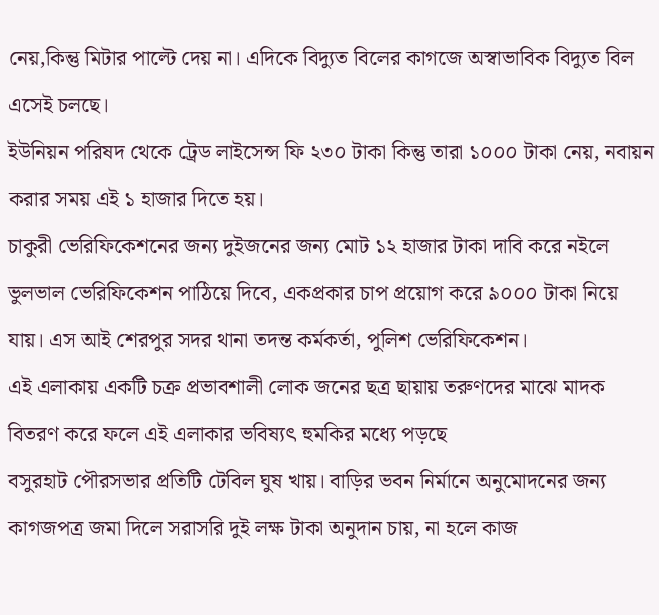নেয়,কিন্তু মিটার পাল্টে দেয় না। এদিকে বিদ্যুত বিলের কাগজে অস্বাভাবিক বিদ্যুত বিল এসেই চলছে।
ইউনিয়ন পরিষদ থেকে ট্রেড লাইসেন্স ফি ২৩০ টাকা কিন্তু তারা ১০০০ টাকা নেয়, নবায়ন করার সময় এই ১ হাজার দিতে হয়।
চাকুরী ভেরিফিকেশনের জন্য দুইজনের জন্য মোট ১২ হাজার টাকা দাবি করে নইলে ভুলভাল ভেরিফিকেশন পাঠিয়ে দিবে, একপ্রকার চাপ প্রয়োগ করে ৯০০০ টাকা নিয়ে যায়। এস আই শেরপুর সদর থানা তদন্ত কর্মকর্তা, পুলিশ ভেরিফিকেশন।
এই এলাকায় একটি চক্র প্রভাবশালী লোক জনের ছত্র ছায়ায় তরুণদের মাঝে মাদক বিতরণ করে ফলে এই এলাকার ভবিষ্যৎ হুমকির মধ্যে পড়ছে
বসুরহাট পৌরসভার প্রতিটি টেবিল ঘুষ খায়। বাড়ির ভবন নির্মানে অনুমোদনের জন্য কাগজপত্র জমা দিলে সরাসরি দুই লক্ষ টাকা অনুদান চায়, না হলে কাজ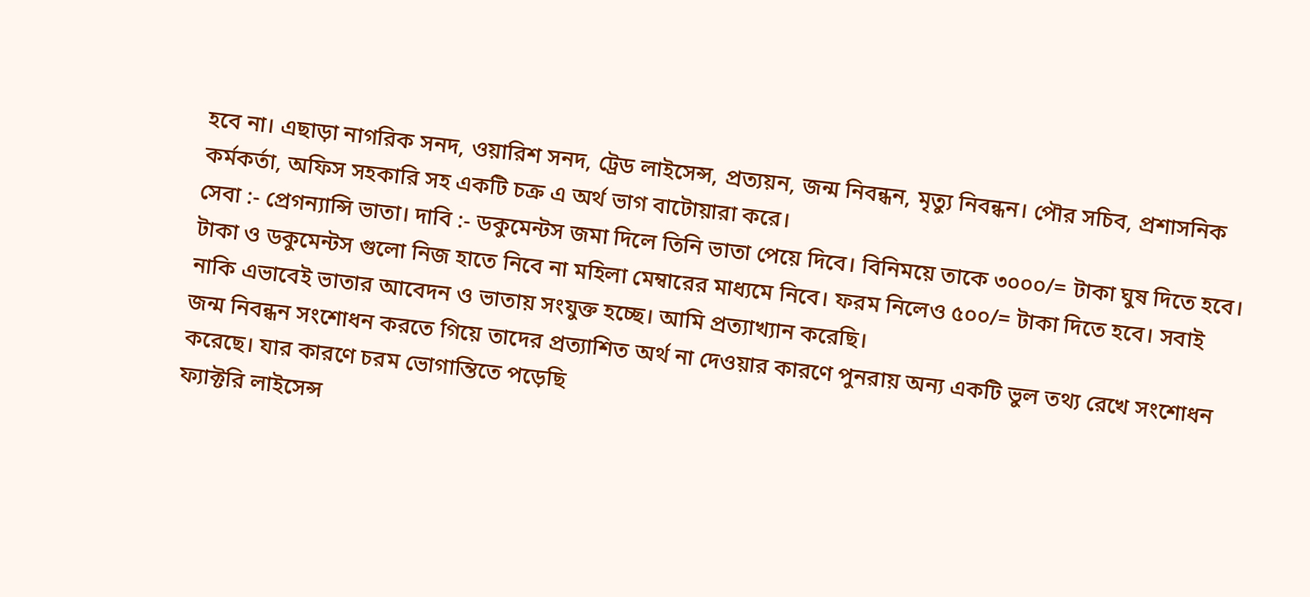হবে না। এছাড়া নাগরিক সনদ, ওয়ারিশ সনদ, ট্রেড লাইসেন্স, প্রত্যয়ন, জন্ম নিবন্ধন, মৃত্যু নিবন্ধন। পৌর সচিব, প্রশাসনিক কর্মকর্তা, অফিস সহকারি সহ একটি চক্র এ অর্থ ভাগ বাটোয়ারা করে।
সেবা :- প্রেগন্যান্সি ভাতা। দাবি :- ডকুমেন্টস জমা দিলে তিনি ভাতা পেয়ে দিবে। বিনিময়ে তাকে ৩০০০/= টাকা ঘুষ দিতে হবে। টাকা ও ডকুমেন্টস গুলো নিজ হাতে নিবে না মহিলা মেম্বারের মাধ্যমে নিবে। ফরম নিলেও ৫০০/= টাকা দিতে হবে। সবাই নাকি এভাবেই ভাতার আবেদন ও ভাতায় সংযুক্ত হচ্ছে। আমি প্রত্যাখ্যান করেছি।
জন্ম নিবন্ধন সংশোধন করতে গিয়ে তাদের প্রত্যাশিত অর্থ না দেওয়ার কারণে পুনরায় অন্য একটি ভুল তথ্য রেখে সংশোধন করেছে। যার কারণে চরম ভোগান্তিতে পড়েছি
ফ্যাক্টরি লাইসেন্স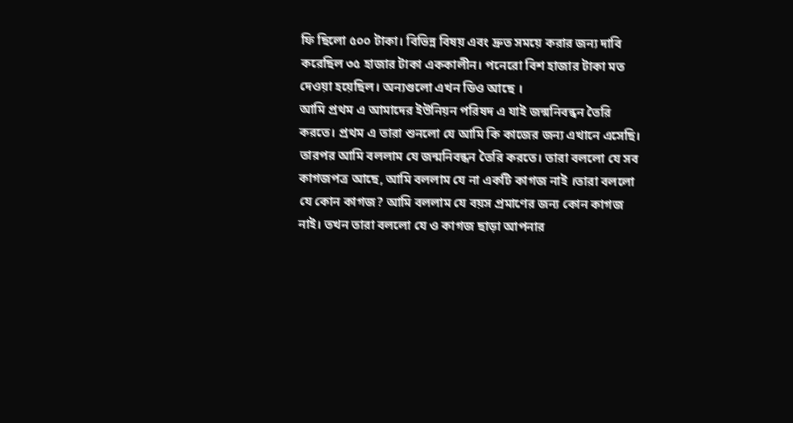ফি ছিলো ৫০০ টাকা। বিভিন্ন বিষয় এবং দ্রুত সময়ে করার জন্য দাবি করেছিল ৩৫ হাজার টাকা এককালীন। পনেরো বিশ হাজার টাকা মত দেওয়া হয়েছিল। অন্যগুলো এখন ডিও আছে ।
আমি প্রথম এ আমাদের ইউনিয়ন পরিষদ এ যাই জন্মনিবন্ধন তৈরি করতে। প্রথম এ তারা শুনলো যে আমি কি কাজের জন্য এখানে এসেছি। তারপর আমি বললাম যে জন্মনিবন্ধন তৈরি করতে। তারা বললো যে সব কাগজপত্র আছে, আমি বললাম যে না একটি কাগজ নাই ।তারা বললো যে কোন কাগজ? আমি বললাম যে বয়স প্রমাণের জন্য কোন কাগজ নাই। তখন তারা বললো যে ও কাগজ ছাড়া আপনার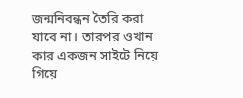জন্মনিবন্ধন তৈরি করা যাবে না। তারপর ওখান কার একজন সাইটে নিয়ে গিয়ে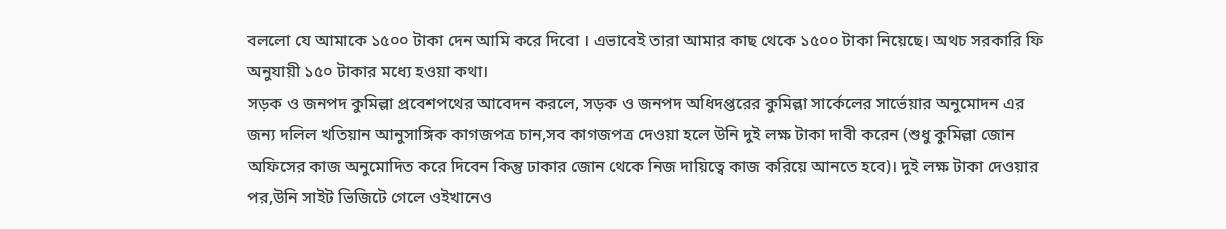বললো যে আমাকে ১৫০০ টাকা দেন আমি করে দিবো । এভাবেই তারা আমার কাছ থেকে ১৫০০ টাকা নিয়েছে। অথচ সরকারি ফি অনুযায়ী ১৫০ টাকার মধ্যে হওয়া কথা।
সড়ক ও জনপদ কুমিল্লা প্রবেশপথের আবেদন করলে, সড়ক ও জনপদ অধিদপ্তরের কুমিল্লা সার্কেলের সার্ভেয়ার অনুমোদন এর জন্য দলিল খতিয়ান আনুসাঙ্গিক কাগজপত্র চান,সব কাগজপত্র দেওয়া হলে উনি দুই লক্ষ টাকা দাবী করেন (শুধু কুমিল্লা জোন অফিসের কাজ অনুমোদিত করে দিবেন কিন্তু ঢাকার জোন থেকে নিজ দায়িত্বে কাজ করিয়ে আনতে হবে)। দুই লক্ষ টাকা দেওয়ার পর,উনি সাইট ভিজিটে গেলে ওইখানেও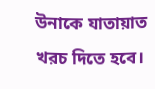উনাকে যাতায়াত খরচ দিতে হবে।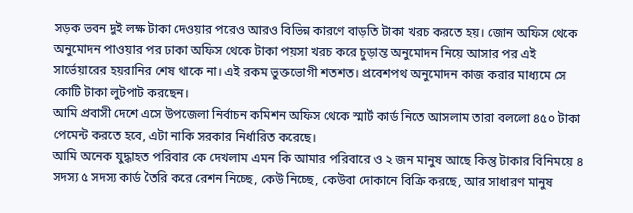সড়ক ভবন দুই লক্ষ টাকা দেওয়ার পরেও আরও বিভিন্ন কারণে বাড়তি টাকা খরচ করতে হয়। জোন অফিস থেকে অনুমোদন পাওয়ার পর ঢাকা অফিস থেকে টাকা পয়সা খরচ করে চুড়ান্ত অনুমোদন নিয়ে আসার পর এই সার্ভেয়ারের হয়রানির শেষ থাকে না। এই রকম ভুক্তভোগী শতশত। প্রবেশপথ অনুমোদন কাজ করার মাধ্যমে সে কোটি টাকা লুটপাট করছেন।
আমি প্রবাসী দেশে এসে উপজেলা নির্বাচন কমিশন অফিস থেকে স্মার্ট কার্ড নিতে আসলাম তারা বললো ৪৫০ টাকা পেমেন্ট করতে হবে, এটা নাকি সরকার নির্ধারিত করেছে।
আমি অনেক যুদ্ধাহত পরিবার কে দেখলাম এমন কি আমার পরিবারে ও ২ জন মানুষ আছে কিন্তু টাকার বিনিময়ে ৪ সদস্য ৫ সদস্য কার্ড তৈরি করে রেশন নিচ্ছে, কেউ নিচ্ছে, কেউবা দোকানে বিক্রি করছে, আর সাধারণ মানুষ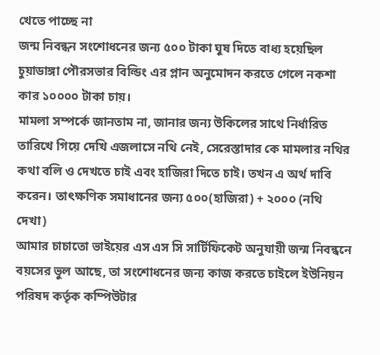খেতে পাচ্ছে না
জন্ম নিবন্ধন সংশোধনের জন্য ৫০০ টাকা ঘুষ দিতে বাধ্য হয়েছিল
চুয়াডাঙ্গা পৌরসভার বিল্ডিং এর প্লান অনুমোদন করতে গেলে নকশা কার ১০০০০ টাকা চায়।
মামলা সম্পর্কে জানতাম না, জানার জন্য উকিলের সাথে নির্ধারিত তারিখে গিয়ে দেখি এজলাসে নথি নেই, সেরেস্তাদার কে মামলার নথির কথা বলি ও দেখতে চাই এবং হাজিরা দিতে চাই। তখন এ অর্থ দাবি করেন। তাৎক্ষণিক সমাধানের জন্য ৫০০(হাজিরা) + ২০০০ (নথি দেখা)
আমার চাচাতো ভাইয়ের এস এস সি সার্টিফিকেট অনুযায়ী জন্ম নিবন্ধনে বয়সের ভুল আছে, তা সংশোধনের জন্য কাজ করতে চাইলে ইউনিয়ন পরিষদ কর্তৃক কম্পিউটার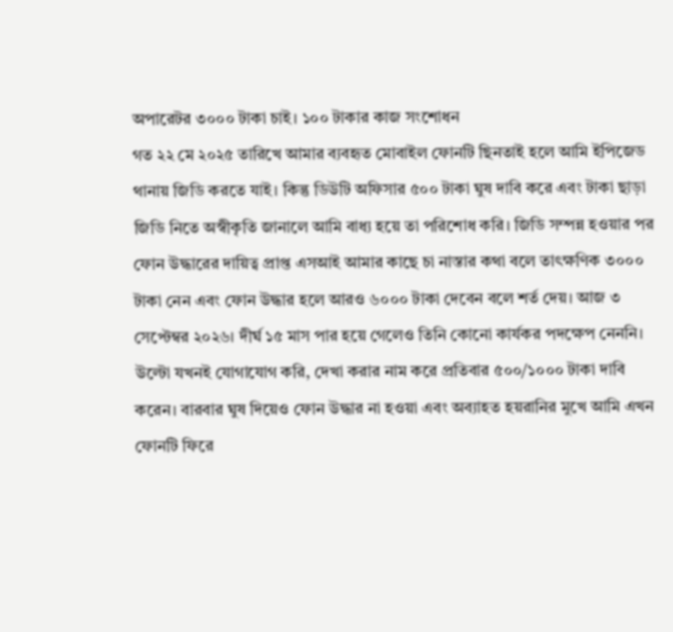অপারেটর ৩০০০ টাকা চাই। ১০০ টাকার কাজ সংশোধন
গত ২২ মে ২০২৫ তারিখে আমার ব্যবহৃত মোবাইল ফোনটি ছিনতাই হলে আমি ইপিজেড থানায় জিডি করতে যাই। কিন্তু ডিউটি অফিসার ৫০০ টাকা ঘুষ দাবি করে এবং টাকা ছাড়া জিডি নিতে অস্বীকৃতি জানালে আমি বাধ্য হয়ে তা পরিশোধ করি। জিডি সম্পন্ন হওয়ার পর ফোন উদ্ধারের দায়িত্ব প্রাপ্ত এসআই আমার কাছে চা নাস্তার কথা বলে তাৎক্ষণিক ৩০০০ টাকা নেন এবং ফোন উদ্ধার হলে আরও ৬০০০ টাকা দেবেন বলে শর্ত দেয়। আজ ৩ সেপ্টেম্বর ২০২৬। দীর্ঘ ১৫ মাস পার হয়ে গেলেও তিনি কোনো কার্যকর পদক্ষেপ নেননি। উল্টো যখনই যোগাযোগ করি, দেখা করার নাম করে প্রতিবার ৫০০/১০০০ টাকা দাবি করেন। বারবার ঘুষ দিয়েও ফোন উদ্ধার না হওয়া এবং অব্যাহত হয়রানির মুখে আমি এখন ফোনটি ফিরে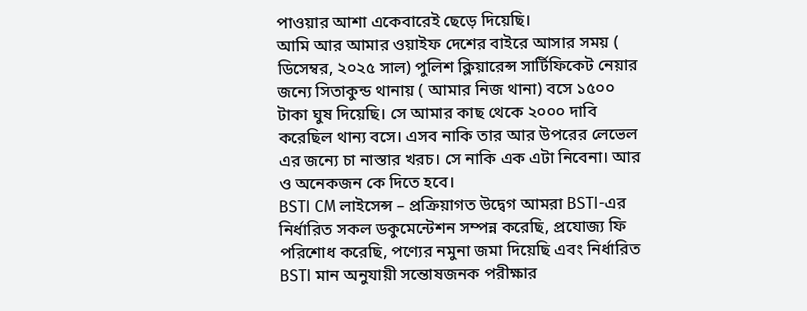পাওয়ার আশা একেবারেই ছেড়ে দিয়েছি।
আমি আর আমার ওয়াইফ দেশের বাইরে আসার সময় ( ডিসেম্বর, ২০২৫ সাল) পুলিশ ক্লিয়ারেন্স সার্টিফিকেট নেয়ার জন্যে সিতাকুন্ড থানায় ( আমার নিজ থানা) বসে ১৫০০ টাকা ঘুষ দিয়েছি। সে আমার কাছ থেকে ২০০০ দাবি করেছিল থান্য বসে। এসব নাকি তার আর উপরের লেভেল এর জন্যে চা নাস্তার খরচ। সে নাকি এক এটা নিবেনা। আর ও অনেকজন কে দিতে হবে।
BSTI CM লাইসেন্স – প্রক্রিয়াগত উদ্বেগ আমরা BSTI-এর নির্ধারিত সকল ডকুমেন্টেশন সম্পন্ন করেছি, প্রযোজ্য ফি পরিশোধ করেছি, পণ্যের নমুনা জমা দিয়েছি এবং নির্ধারিত BSTI মান অনুযায়ী সন্তোষজনক পরীক্ষার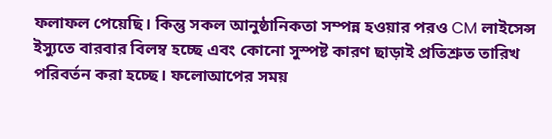ফলাফল পেয়েছি। কিন্তু সকল আনুষ্ঠানিকতা সম্পন্ন হওয়ার পরও CM লাইসেন্স ইস্যুতে বারবার বিলম্ব হচ্ছে এবং কোনো সুস্পষ্ট কারণ ছাড়াই প্রতিশ্রুত তারিখ পরিবর্তন করা হচ্ছে। ফলোআপের সময়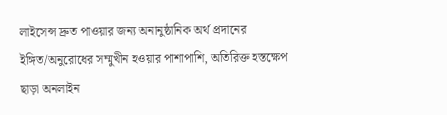লাইসেন্স দ্রুত পাওয়ার জন্য অনানুষ্ঠানিক অর্থ প্রদানের ইঙ্গিত/অনুরোধের সম্মুখীন হওয়ার পাশাপাশি, অতিরিক্ত হস্তক্ষেপ ছাড়া অনলাইন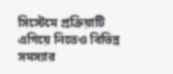সিস্টেমে প্রক্রিয়াটি এগিয়ে নিতেও বিভিন্ন সমস্যার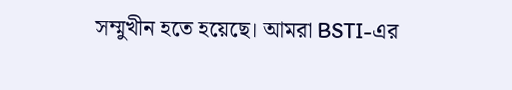সম্মুখীন হতে হয়েছে। আমরা BSTI-এর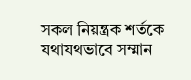সকল নিয়ন্ত্রক শর্তকে যথাযথভাবে সম্মান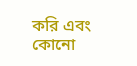করি এবং কোনো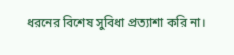ধরনের বিশেষ সুবিধা প্রত্যাশা করি না।